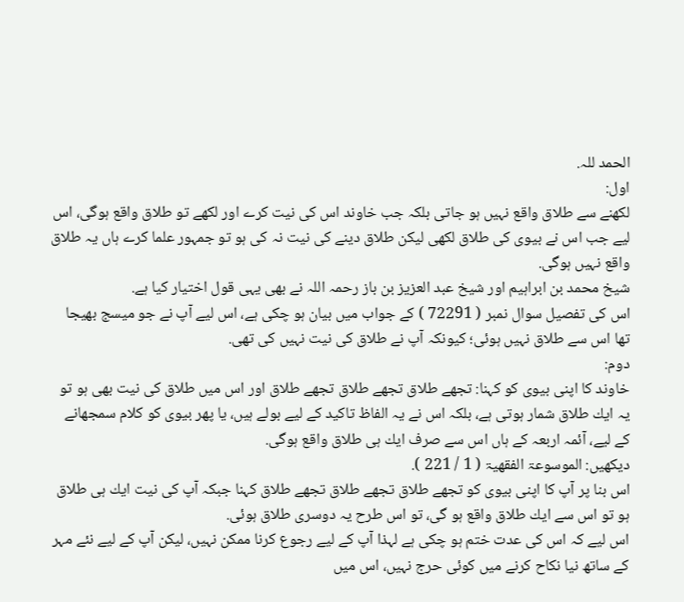الحمد للہ.
اول:
لكھنے سے طلاق واقع نہيں ہو جاتى بلكہ جب خاوند اس كى نيت كرے اور لكھے تو طلاق واقع ہوگى، اس ليے جب اس نے بيوى كى طلاق لكھى ليكن طلاق دينے كى نيت نہ كى ہو تو جمہور علما كرے ہاں يہ طلاق واقع نہيں ہوگى.
شيخ محمد بن ابراہيم اور شيخ عبد العزيز بن باز رحمہ اللہ نے بھى يہى قول اختيار كيا ہے.
اس كى تفصيل سوال نمبر ( 72291 ) كے جواب ميں بيان ہو چكى ہے، اس ليے آپ نے جو ميسج بھيجا تھا اس سے طلاق نہيں ہوئى؛ كيونكہ آپ نے طلاق كى نيت نہيں كى تھى.
دوم:
خاوند كا اپنى بيوى كو كہنا: تجھے طلاق تجھے طلاق تجھے طلاق اور اس ميں طلاق كى نيت بھى ہو تو يہ ايك طلاق شمار ہوتى ہے، بلكہ اس نے يہ الفاظ تاكيد كے ليے بولے ہيں، يا پھر بيوى كو كلام سمجھانے كے ليے، آئمہ اربعہ كے ہاں اس سے صرف ايك ہى طلاق واقع ہوگى.
ديكھيں: الموسوعۃ الفقھيۃ ( 1 / 221 ).
اس بنا پر آپ كا اپنى بيوى كو تجھے طلاق تجھے طلاق تجھے طلاق كہنا جبكہ آپ كى نيت ايك ہى طلاق ہو تو اس سے ايك طلاق واقع ہو گى، تو اس طرح يہ دوسرى طلاق ہوئى.
اس ليے كہ اس كى عدت ختم ہو چكى ہے لہذا آپ كے ليے رجوع كرنا ممكن نہيں، ليكن آپ كے ليے نئے مہر كے ساتھ نيا نكاح كرنے ميں كوئى حرج نہيں، اس ميں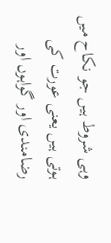وہى شروط ہيں جو نكاح ميں ہوتى ہيں يعنى عورت كى رضامندى اور گواہوں اور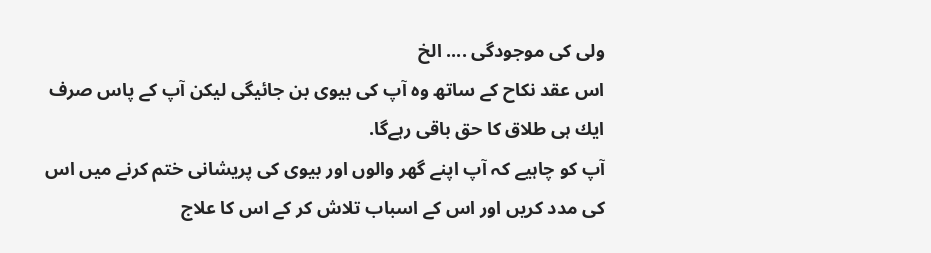ولى كى موجودگى .... الخ
اس عقد نكاح كے ساتھ وہ آپ كى بيوى بن جائيگى ليكن آپ كے پاس صرف ايك ہى طلاق كا حق باقى رہےگا.
آپ كو چاہيے كہ آپ اپنے گھر والوں اور بيوى كى پريشانى ختم كرنے ميں اس كى مدد كريں اور اس كے اسباب تلاش كر كے اس كا علاج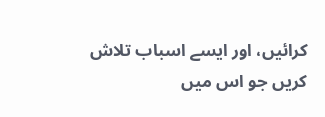كرائيں، اور ايسے اسباب تلاش كريں جو اس ميں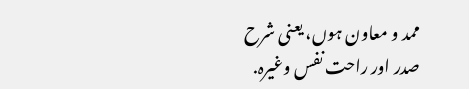ممد و معاون ہوں، يعنى شرح صدر اور راحت نفس وغيرہ.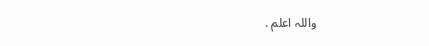واللہ اعلم .